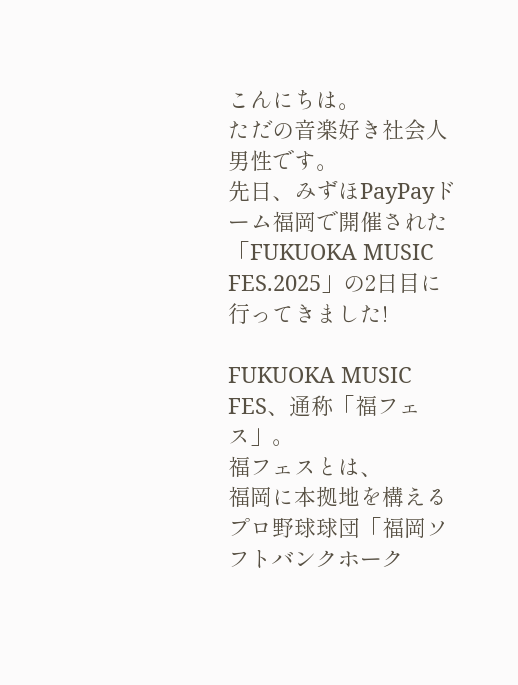こんにちは。
ただの音楽好き社会人男性です。
先日、みずほPayPayドーム福岡で開催された「FUKUOKA MUSIC FES.2025」の2日目に行ってきました!

FUKUOKA MUSIC FES、通称「福フェス」。
福フェスとは、
福岡に本拠地を構えるプロ野球球団「福岡ソフトバンクホーク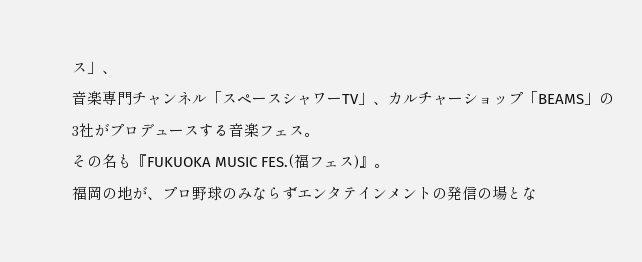ス」、
音楽専門チャンネル「スペースシャワーTV」、カルチャーショップ「BEAMS」の
3社がプロデュースする音楽フェス。
その名も『FUKUOKA MUSIC FES.(福フェス)』。
福岡の地が、プロ野球のみならずエンタテインメントの発信の場とな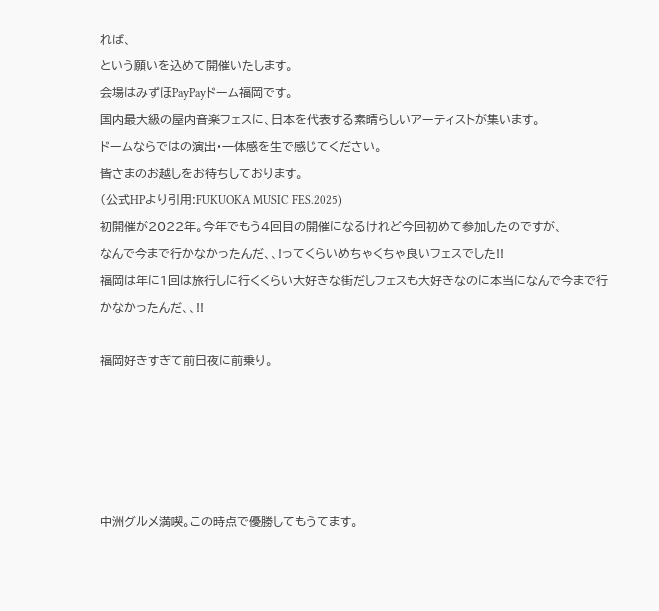れば、
という願いを込めて開催いたします。
会場はみずほPayPayドーム福岡です。
国内最大級の屋内音楽フェスに、日本を代表する素晴らしいアーティストが集います。
ドームならではの演出・一体感を生で感じてください。
皆さまのお越しをお待ちしております。
(公式HPより引用:FUKUOKA MUSIC FES.2025)
初開催が2022年。今年でもう4回目の開催になるけれど今回初めて参加したのですが、
なんで今まで行かなかったんだ、、!ってくらいめちゃくちゃ良いフェスでした!!
福岡は年に1回は旅行しに行くくらい大好きな街だしフェスも大好きなのに本当になんで今まで行かなかったんだ、、!!

福岡好きすぎて前日夜に前乗り。





中洲グルメ満喫。この時点で優勝してもうてます。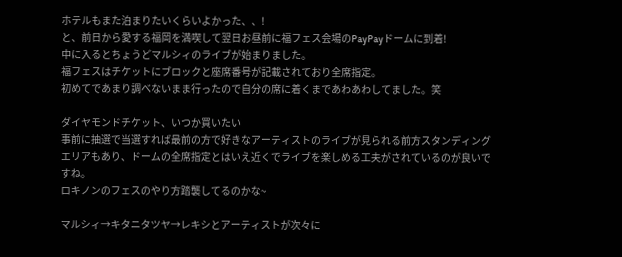ホテルもまた泊まりたいくらいよかった、、!
と、前日から愛する福岡を満喫して翌日お昼前に福フェス会場のPayPayドームに到着!
中に入るとちょうどマルシィのライブが始まりました。
福フェスはチケットにブロックと座席番号が記載されており全席指定。
初めてであまり調べないまま行ったので自分の席に着くまであわあわしてました。笑

ダイヤモンドチケット、いつか買いたい
事前に抽選で当選すれば最前の方で好きなアーティストのライブが見られる前方スタンディングエリアもあり、ドームの全席指定とはいえ近くでライブを楽しめる工夫がされているのが良いですね。
ロキノンのフェスのやり方踏襲してるのかな~

マルシィ→キタニタツヤ→レキシとアーティストが次々に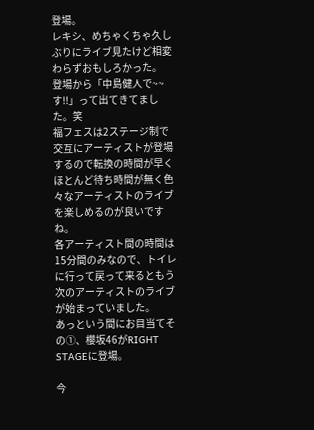登場。
レキシ、めちゃくちゃ久しぶりにライブ見たけど相変わらずおもしろかった。
登場から「中島健人で~~す!!」って出てきてました。笑
福フェスは2ステージ制で交互にアーティストが登場するので転換の時間が早くほとんど待ち時間が無く色々なアーティストのライブを楽しめるのが良いですね。
各アーティスト間の時間は15分間のみなので、トイレに行って戻って来るともう次のアーティストのライブが始まっていました。
あっという間にお目当てその①、櫻坂46がRIGHT STAGEに登場。

今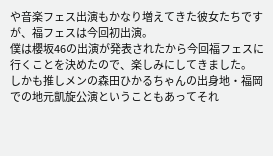や音楽フェス出演もかなり増えてきた彼女たちですが、福フェスは今回初出演。
僕は櫻坂46の出演が発表されたから今回福フェスに行くことを決めたので、楽しみにしてきました。
しかも推しメンの森田ひかるちゃんの出身地・福岡での地元凱旋公演ということもあってそれ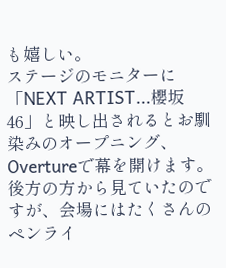も嬉しい。
ステージのモニターに「NEXT ARTIST...櫻坂46」と映し出されるとお馴染みのオープニング、Overtureで幕を開けます。
後方の方から見ていたのですが、会場にはたくさんのペンライ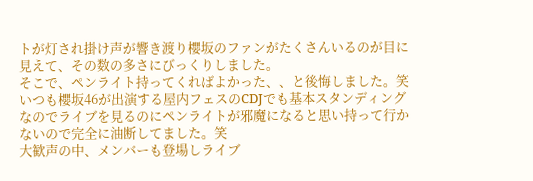トが灯され掛け声が響き渡り櫻坂のファンがたくさんいるのが目に見えて、その数の多さにびっくりしました。
そこで、ペンライト持ってくればよかった、、と後悔しました。笑
いつも櫻坂46が出演する屋内フェスのCDJでも基本スタンディングなのでライブを見るのにペンライトが邪魔になると思い持って行かないので完全に油断してました。笑
大歓声の中、メンバーも登場しライブ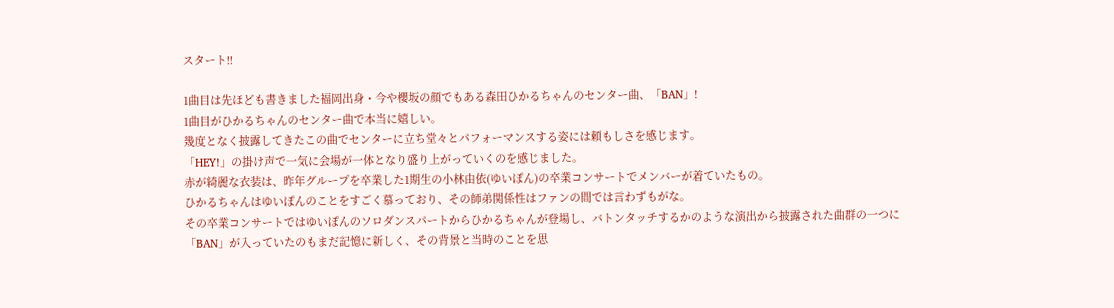スタート!!

1曲目は先ほども書きました福岡出身・今や櫻坂の顔でもある森田ひかるちゃんのセンター曲、「BAN」!
1曲目がひかるちゃんのセンター曲で本当に嬉しい。
幾度となく披露してきたこの曲でセンターに立ち堂々とパフォーマンスする姿には頼もしさを感じます。
「HEY!」の掛け声で一気に会場が一体となり盛り上がっていくのを感じました。
赤が綺麗な衣装は、昨年グループを卒業した1期生の小林由依(ゆいぽん)の卒業コンサートでメンバーが着ていたもの。
ひかるちゃんはゆいぽんのことをすごく慕っており、その師弟関係性はファンの間では言わずもがな。
その卒業コンサートではゆいぽんのソロダンスパートからひかるちゃんが登場し、バトンタッチするかのような演出から披露された曲群の一つに「BAN」が入っていたのもまだ記憶に新しく、その背景と当時のことを思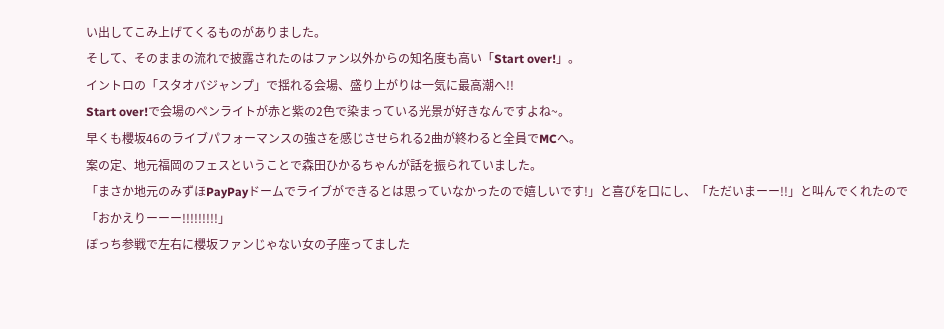い出してこみ上げてくるものがありました。
そして、そのままの流れで披露されたのはファン以外からの知名度も高い「Start over!」。
イントロの「スタオバジャンプ」で揺れる会場、盛り上がりは一気に最高潮へ!!
Start over!で会場のペンライトが赤と紫の2色で染まっている光景が好きなんですよね~。
早くも櫻坂46のライブパフォーマンスの強さを感じさせられる2曲が終わると全員でMCへ。
案の定、地元福岡のフェスということで森田ひかるちゃんが話を振られていました。
「まさか地元のみずほPayPayドームでライブができるとは思っていなかったので嬉しいです!」と喜びを口にし、「ただいまーー!!」と叫んでくれたので
「おかえりーーー!!!!!!!!!」
ぼっち参戦で左右に櫻坂ファンじゃない女の子座ってました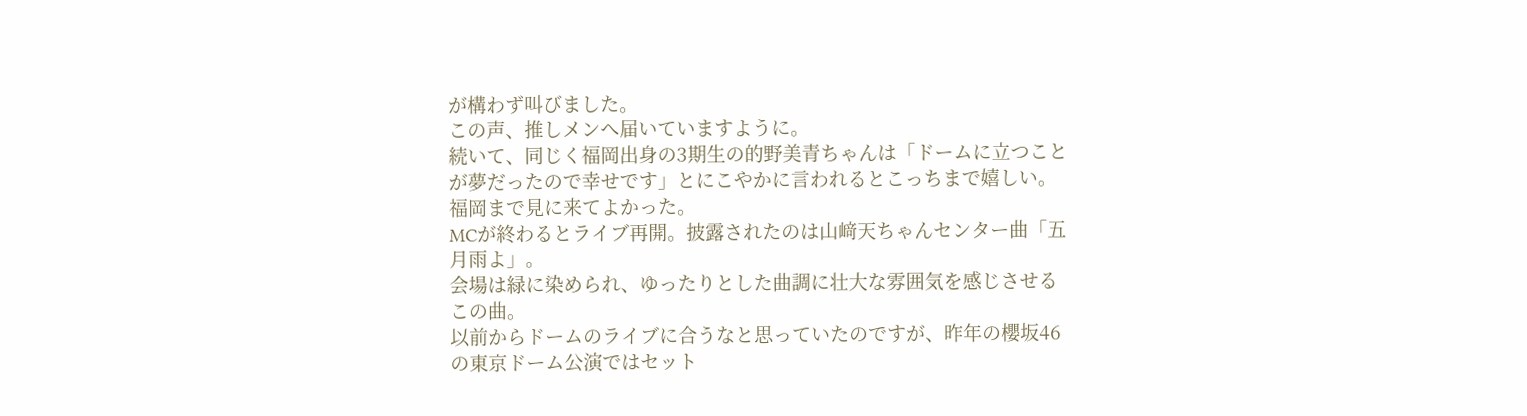が構わず叫びました。
この声、推しメンへ届いていますように。
続いて、同じく福岡出身の3期生の的野美青ちゃんは「ドームに立つことが夢だったので幸せです」とにこやかに言われるとこっちまで嬉しい。福岡まで見に来てよかった。
MCが終わるとライブ再開。披露されたのは山﨑天ちゃんセンター曲「五月雨よ」。
会場は緑に染められ、ゆったりとした曲調に壮大な雰囲気を感じさせるこの曲。
以前からドームのライブに合うなと思っていたのですが、昨年の櫻坂46の東京ドーム公演ではセット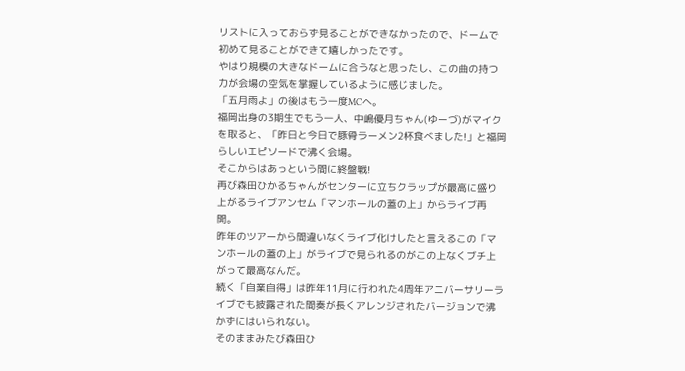リストに入っておらず見ることができなかったので、ドームで初めて見ることができて嬉しかったです。
やはり規模の大きなドームに合うなと思ったし、この曲の持つ力が会場の空気を掌握しているように感じました。
「五月雨よ」の後はもう一度MCへ。
福岡出身の3期生でもう一人、中嶋優月ちゃん(ゆーづ)がマイクを取ると、「昨日と今日で豚骨ラーメン2杯食べました!」と福岡らしいエピソードで沸く会場。
そこからはあっという間に終盤戦!
再び森田ひかるちゃんがセンターに立ちクラップが最高に盛り上がるライブアンセム「マンホールの蓋の上」からライブ再開。
昨年のツアーから間違いなくライブ化けしたと言えるこの「マンホールの蓋の上」がライブで見られるのがこの上なくブチ上がって最高なんだ。
続く「自業自得」は昨年11月に行われた4周年アニバーサリーライブでも披露された間奏が長くアレンジされたバージョンで沸かずにはいられない。
そのままみたび森田ひ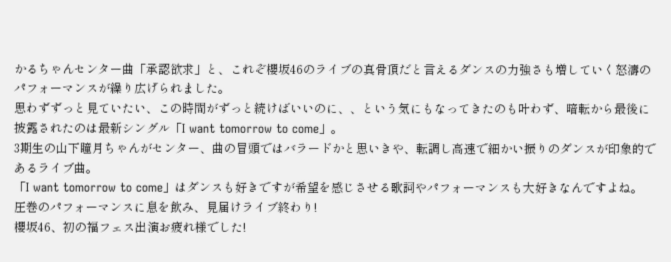かるちゃんセンター曲「承認欲求」と、これぞ櫻坂46のライブの真骨頂だと言えるダンスの力強さも増していく怒濤のパフォーマンスが繰り広げられました。
思わずずっと見ていたい、この時間がずっと続けばいいのに、、という気にもなってきたのも叶わず、暗転から最後に披露されたのは最新シングル「I want tomorrow to come」。
3期生の山下瞳月ちゃんがセンター、曲の冒頭ではバラードかと思いきや、転調し高速で細かい振りのダンスが印象的であるライブ曲。
「I want tomorrow to come」はダンスも好きですが希望を感じさせる歌詞やパフォーマンスも大好きなんですよね。
圧巻のパフォーマンスに息を飲み、見届けライブ終わり!
櫻坂46、初の福フェス出演お疲れ様でした!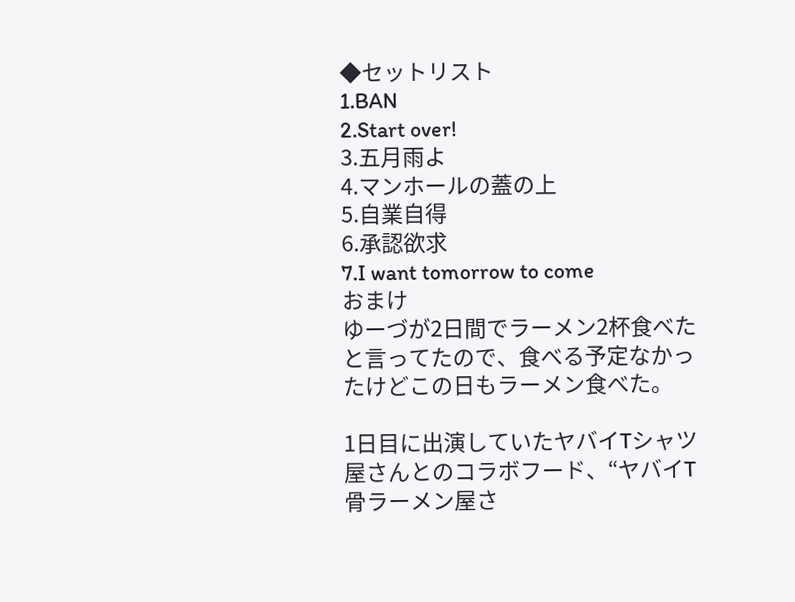◆セットリスト
1.BAN
2.Start over!
3.五月雨よ
4.マンホールの蓋の上
5.自業自得
6.承認欲求
7.I want tomorrow to come
おまけ
ゆーづが2日間でラーメン2杯食べたと言ってたので、食べる予定なかったけどこの日もラーメン食べた。

1日目に出演していたヤバイTシャツ屋さんとのコラボフード、“ヤバイT骨ラーメン屋さ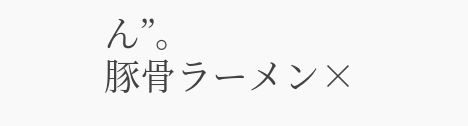ん”。
豚骨ラーメン×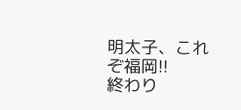明太子、これぞ福岡!!
終わり